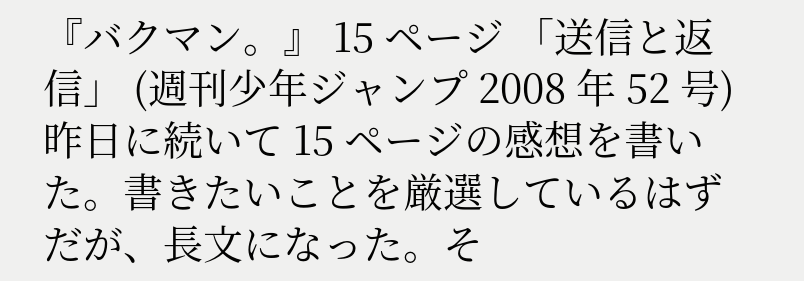『バクマン。』 15 ページ 「送信と返信」 (週刊少年ジャンプ 2008 年 52 号)
昨日に続いて 15 ページの感想を書いた。書きたいことを厳選しているはずだが、長文になった。そ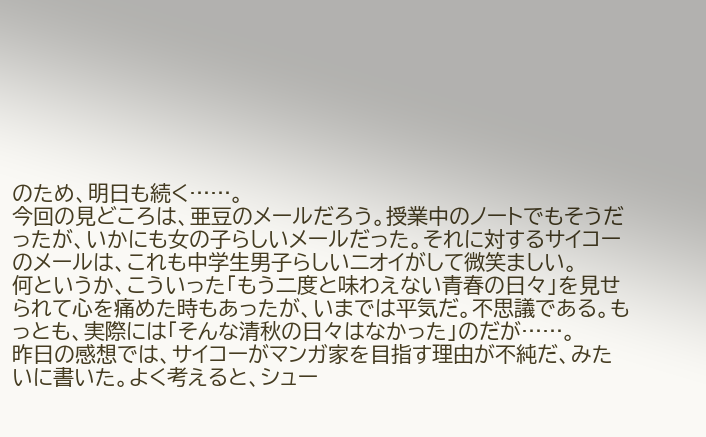のため、明日も続く……。
今回の見どころは、亜豆のメールだろう。授業中のノートでもそうだったが、いかにも女の子らしいメールだった。それに対するサイコーのメールは、これも中学生男子らしいニオイがして微笑ましい。
何というか、こういった「もう二度と味わえない青春の日々」を見せられて心を痛めた時もあったが、いまでは平気だ。不思議である。もっとも、実際には「そんな清秋の日々はなかった」のだが……。
昨日の感想では、サイコーがマンガ家を目指す理由が不純だ、みたいに書いた。よく考えると、シュー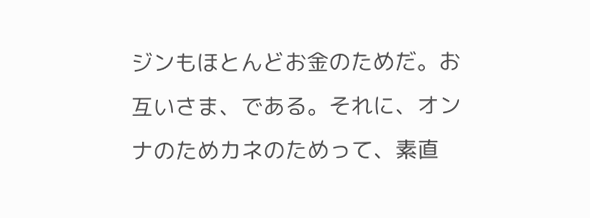ジンもほとんどお金のためだ。お互いさま、である。それに、オンナのためカネのためって、素直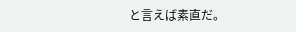と言えば素直だ。